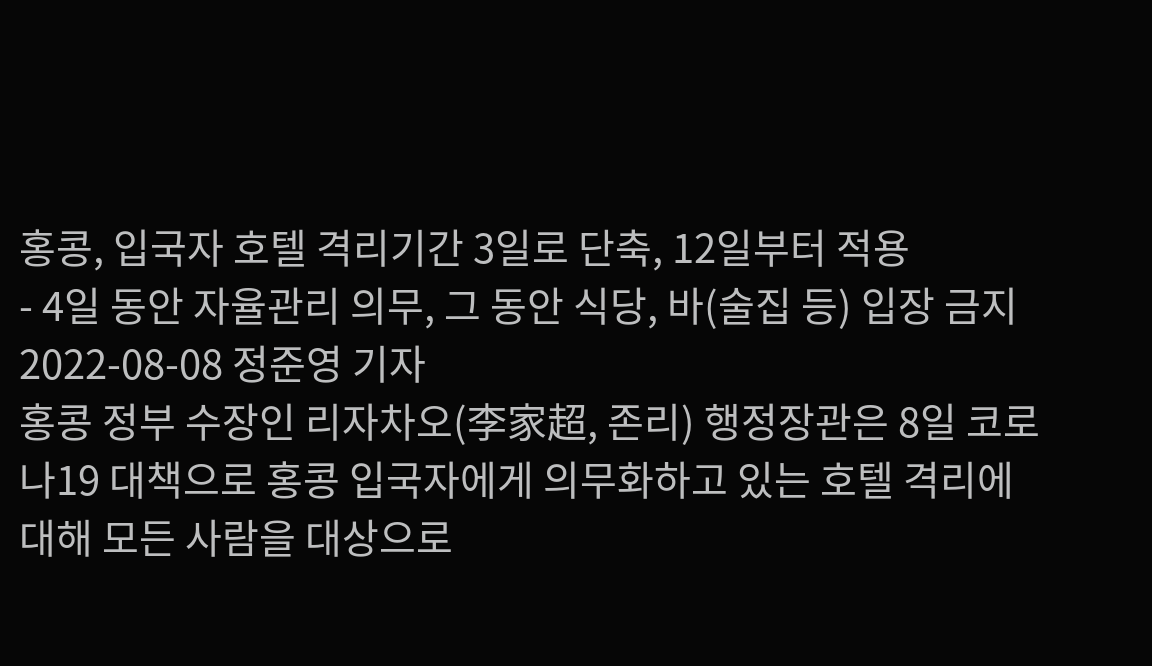홍콩, 입국자 호텔 격리기간 3일로 단축, 12일부터 적용
- 4일 동안 자율관리 의무, 그 동안 식당, 바(술집 등) 입장 금지
2022-08-08 정준영 기자
홍콩 정부 수장인 리자차오(李家超, 존리) 행정장관은 8일 코로나19 대책으로 홍콩 입국자에게 의무화하고 있는 호텔 격리에 대해 모든 사람을 대상으로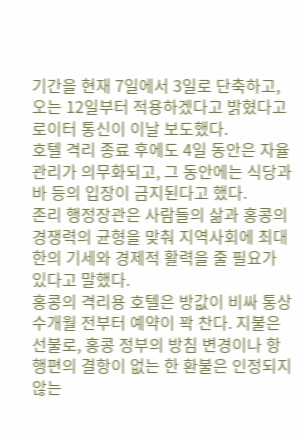기간을 현재 7일에서 3일로 단축하고, 오는 12일부터 적용하겠다고 밝혔다고 로이터 통신이 이날 보도했다.
호텔 격리 종료 후에도 4일 동안은 자율관리가 의무화되고, 그 동안에는 식당과 바 등의 입장이 금지된다고 했다.
존리 행정장관은 사람들의 삶과 홍콩의 경쟁력의 균형을 맞춰 지역사회에 최대한의 기세와 경제적 활력을 줄 필요가 있다고 말했다.
홍콩의 격리용 호텔은 방값이 비싸 통상 수개월 전부터 예약이 꽉 찬다. 지불은 선불로, 홍콩 정부의 방침 변경이나 항행편의 결항이 없는 한 환불은 인정되지 않는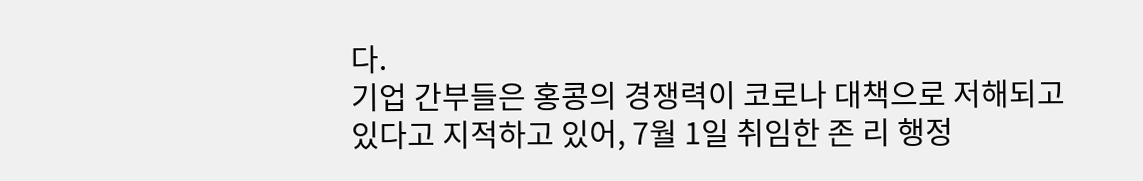다.
기업 간부들은 홍콩의 경쟁력이 코로나 대책으로 저해되고 있다고 지적하고 있어, 7월 1일 취임한 존 리 행정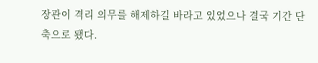장관이 격리 의무를 해제하길 바라고 있었으나 결국 기간 단축으로 됐다.